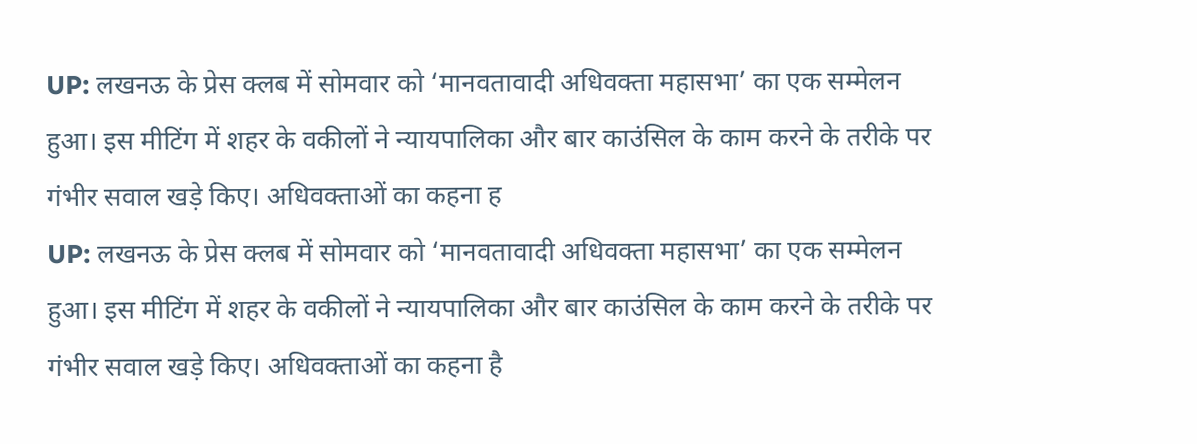UP: लखनऊ के प्रेस क्लब में सोमवार को ‘मानवतावादी अधिवक्ता महासभा’ का एक सम्मेलन हुआ। इस मीटिंग में शहर के वकीलों ने न्यायपालिका और बार काउंसिल के काम करने के तरीके पर गंभीर सवाल खड़े किए। अधिवक्ताओं का कहना ह
UP: लखनऊ के प्रेस क्लब में सोमवार को ‘मानवतावादी अधिवक्ता महासभा’ का एक सम्मेलन हुआ। इस मीटिंग में शहर के वकीलों ने न्यायपालिका और बार काउंसिल के काम करने के तरीके पर गंभीर सवाल खड़े किए। अधिवक्ताओं का कहना है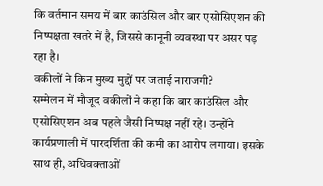कि वर्तमान समय में बार काउंसिल और बार एसोसिएशन की निष्पक्षता खतरे में है, जिससे कानूनी व्यवस्था पर असर पड़ रहा है।
वकीलों ने किन मुख्य मुद्दों पर जताई नाराजगी?
सम्मेलन में मौजूद वकीलों ने कहा कि बार काउंसिल और एसोसिएशन अब पहले जैसी निष्पक्ष नहीं रहे। उन्होंने कार्यप्रणाली में पारदर्शिता की कमी का आरोप लगाया। इसके साथ ही, अधिवक्ताओं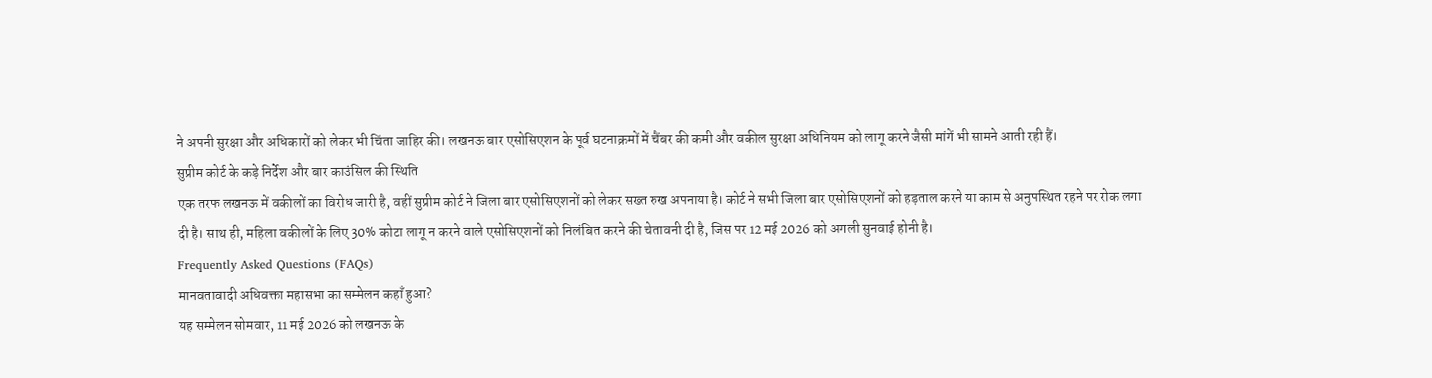ने अपनी सुरक्षा और अधिकारों को लेकर भी चिंता जाहिर की। लखनऊ बार एसोसिएशन के पूर्व घटनाक्रमों में चैंबर की कमी और वकील सुरक्षा अधिनियम को लागू करने जैसी मांगें भी सामने आती रही हैं।
सुप्रीम कोर्ट के कड़े निर्देश और बार काउंसिल की स्थिति
एक तरफ लखनऊ में वकीलों का विरोध जारी है, वहीं सुप्रीम कोर्ट ने जिला बार एसोसिएशनों को लेकर सख्त रुख अपनाया है। कोर्ट ने सभी जिला बार एसोसिएशनों को हड़ताल करने या काम से अनुपस्थित रहने पर रोक लगा दी है। साथ ही, महिला वकीलों के लिए 30% कोटा लागू न करने वाले एसोसिएशनों को निलंबित करने की चेतावनी दी है, जिस पर 12 मई 2026 को अगली सुनवाई होनी है।
Frequently Asked Questions (FAQs)
मानवतावादी अधिवक्ता महासभा का सम्मेलन कहाँ हुआ?
यह सम्मेलन सोमवार, 11 मई 2026 को लखनऊ के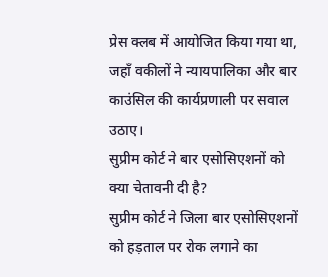प्रेस क्लब में आयोजित किया गया था, जहाँ वकीलों ने न्यायपालिका और बार काउंसिल की कार्यप्रणाली पर सवाल उठाए।
सुप्रीम कोर्ट ने बार एसोसिएशनों को क्या चेतावनी दी है?
सुप्रीम कोर्ट ने जिला बार एसोसिएशनों को हड़ताल पर रोक लगाने का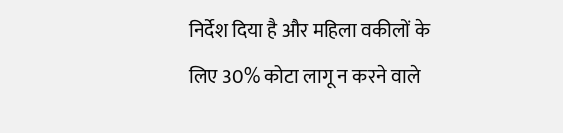निर्देश दिया है और महिला वकीलों के लिए 30% कोटा लागू न करने वाले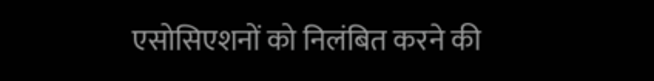एसोसिएशनों को निलंबित करने की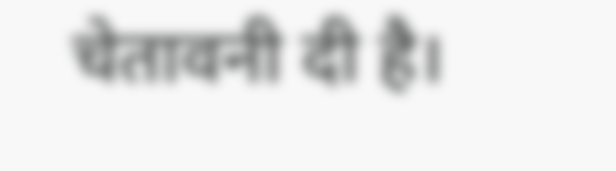चेतावनी दी है।